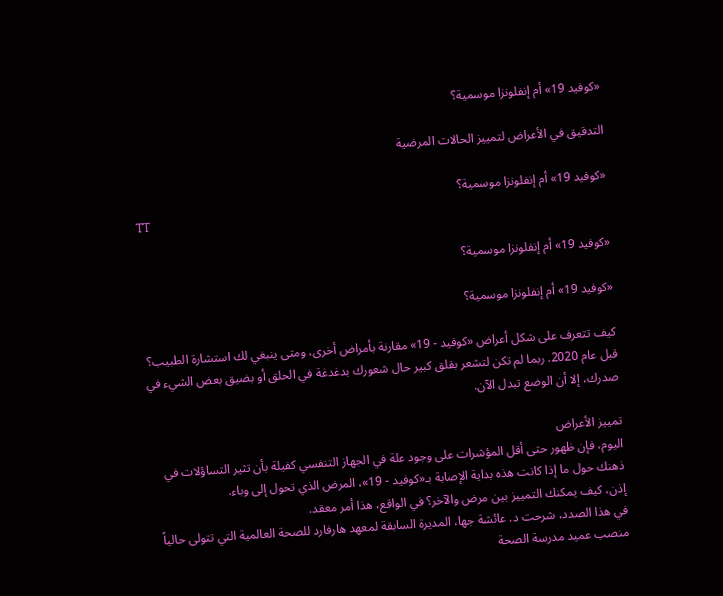«كوفيد 19» أم إنفلونزا موسمية؟

التدقيق في الأعراض لتمييز الحالات المرضية

«كوفيد 19» أم إنفلونزا موسمية؟
TT

«كوفيد 19» أم إنفلونزا موسمية؟

«كوفيد 19» أم إنفلونزا موسمية؟

كيف تتعرف على شكل أعراض «كوفيد - 19» مقارنة بأمراض أخرى، ومتى ينبغي لك استشارة الطبيب؟ قبل عام 2020. ربما لم تكن لتشعر بقلق كبير حال شعورك بدغدغة في الحلق أو بضيق بعض الشيء في صدرك، إلا أن الوضع تبدل الآن.

تمييز الأعراض
اليوم، فإن ظهور حتى أقل المؤشرات على وجود علة في الجهاز التنفسي كفيلة بأن تثير التساؤلات في ذهنك حول ما إذا كانت هذه بداية الإصابة بـ«كوفيد - 19»، المرض الذي تحول إلى وباء.
إذن، كيف يمكنك التمييز بين مرض والآخر؟ في الواقع، هذا أمر معقد.
في هذا الصدد، شرحت د. عائشة جها، المديرة السابقة لمعهد هارفارد للصحة العالمية التي تتولى حالياً منصب عميد مدرسة الصحة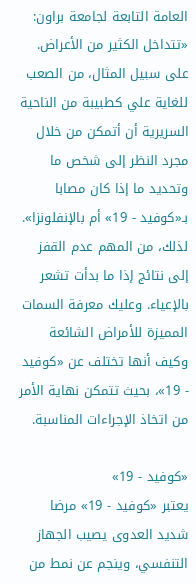العامة التابعة لجامعة براون: «تتداخل الكثير من الأعراض. على سبيل المثال، من الصعب للغاية علي كطبيبة من الناحية السريرية أن أتمكن من خلال مجرد النظر إلى شخص ما وتحديد ما إذا كان مصابا بـ«كوفيد - 19» أم بالإنفلونزا».
لذلك، من المهم عدم القفز إلى نتائج إذا ما بدأت تشعر بالإعياء. وعليك معرفة السمات المميزة للأمراض الشائعة وكيف أنها تختلف عن «كوفيد - 19»، بحيث تتمكن نهاية الأمر من اتخاذ الإجراءات المناسبة.

«كوفيد - 19»
يعتبر «كوفيد - 19» مرضا شديد العدوى يصيب الجهاز التنفسي، وينجم عن نمط من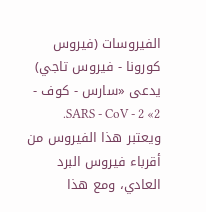الفيروسات (فيروس كورونا - فيروس تاجي) يدعى «سارس - كوف - 2» SARS - CoV - 2. ويعتبر هذا الفيروس من أقرباء فيروس البرد العادي، ومع هذا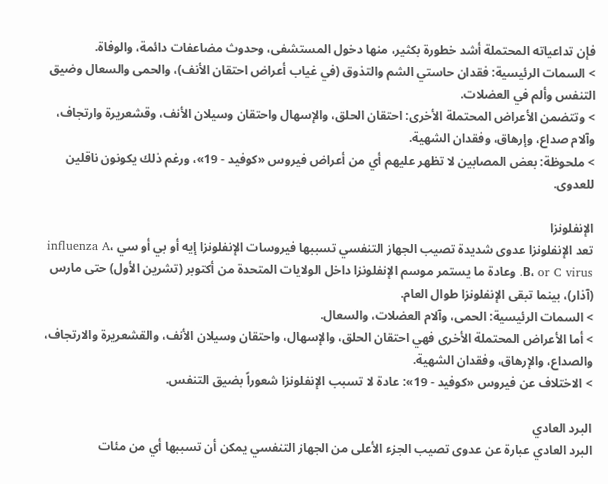فإن تداعياته المحتملة أشد خطورة بكثير، منها دخول المستشفى، وحدوث مضاعفات دائمة، والوفاة.
> السمات الرئيسية: فقدان حاستي الشم والتذوق (في غياب أعراض احتقان الأنف)، والحمى والسعال وضيق التنفس وألم في العضلات.
> وتتضمن الأعراض المحتملة الأخرى: احتقان الحلق، والإسهال واحتقان وسيلان الأنف، وقشعريرة وارتجاف، وآلام صداع، وإرهاق، وفقدان الشهية.
> ملحوظة: بعض المصابين لا تظهر عليهم أي من أعراض فيروس «كوفيد - 19»، ورغم ذلك يكونون ناقلين للعدوى.

الإنفلونزا
تعد الإنفلونزا عدوى شديدة تصيب الجهاز التنفسي تسببها فيروسات الإنفلونزا إيه أو بي أو سي influenza A، B، or C virus. وعادة ما يستمر موسم الإنفلونزا داخل الولايات المتحدة من أكتوبر (تشرين الأول) حتى مارس (آذار)، بينما تبقى الإنفلونزا طوال العام.
> السمات الرئيسية: الحمى، وآلام العضلات، والسعال.
> أما الأعراض المحتملة الأخرى فهي احتقان الحلق، والإسهال، واحتقان وسيلان الأنف، والقشعريرة والارتجاف، والصداع، والإرهاق، وفقدان الشهية.
> الاختلاف عن فيروس «كوفيد - 19»: عادة لا تسبب الإنفلونزا شعوراً بضيق التنفس.

البرد العادي
البرد العادي عبارة عن عدوى تصيب الجزء الأعلى من الجهاز التنفسي يمكن أن تسببها أي من مئات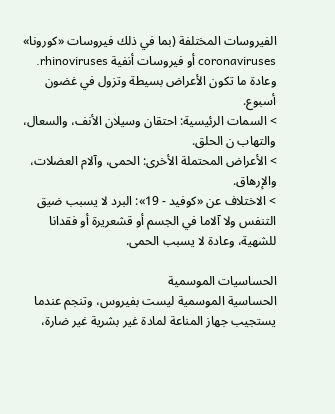الفيروسات المختلفة (بما في ذلك فيروسات «كورونا» coronaviruses أو فيروسات أنفية rhinoviruses. وعادة ما تكون الأعراض بسيطة وتزول في غضون أسبوع.
> السمات الرئيسية: احتقان وسيلان الأنف، والسعال، والتهاب ن الحلق.
> الأعراض المحتملة الأخرى: الحمى، وآلام العضلات، والإرهاق.
> الاختلاف عن «كوفيد - 19»: البرد لا يسبب ضيق التنفس ولا آلاما في الجسم أو قشعريرة أو فقدانا للشهية، وعادة لا يسبب الحمى.

الحساسيات الموسمية
الحساسية الموسمية ليست بفيروس، وتنجم عندما يستجيب جهاز المناعة لمادة غير بشرية غير ضارة،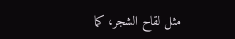مثل لقاح الشجر، كما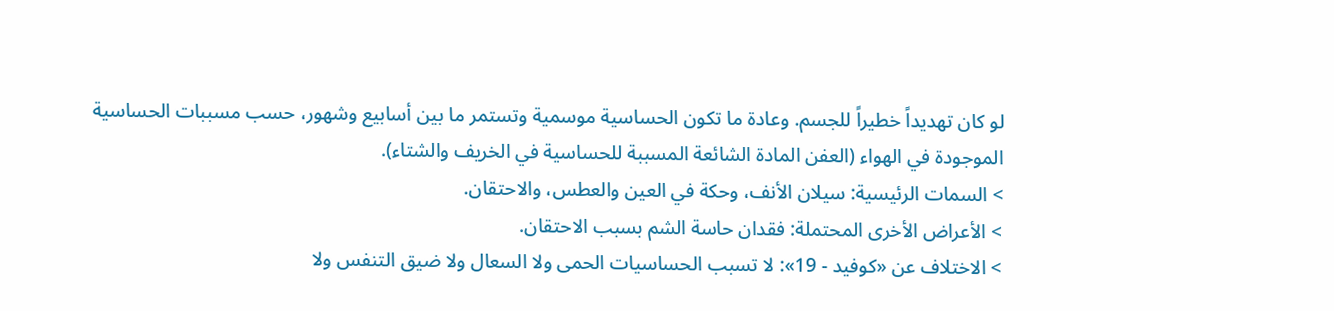لو كان تهديداً خطيراً للجسم. وعادة ما تكون الحساسية موسمية وتستمر ما بين أسابيع وشهور، حسب مسببات الحساسية الموجودة في الهواء (العفن المادة الشائعة المسببة للحساسية في الخريف والشتاء).
> السمات الرئيسية: سيلان الأنف، وحكة في العين والعطس، والاحتقان.
> الأعراض الأخرى المحتملة: فقدان حاسة الشم بسبب الاحتقان.
> الاختلاف عن «كوفيد - 19»: لا تسبب الحساسيات الحمى ولا السعال ولا ضيق التنفس ولا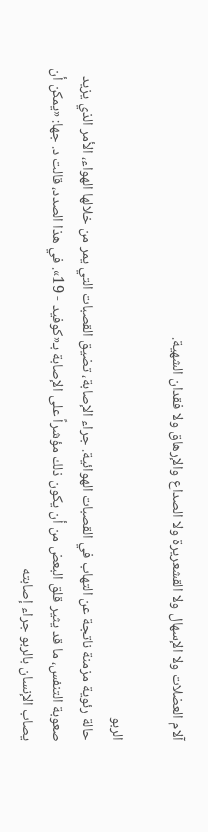آلام العضلات ولا الإسهال ولا القشعريرة ولا الصداع والإرهاق ولا فقدان الشهية.

الربو
حالة رئوية مزمنة ناتجة عن التهاب في القصبات الهوائية. جراء الإصابة، تضيق القصبات التي يمر من خلالها الهواء، الأمر الذي يزيد صعوبة التنفس، ما قد يثير قلق البعض من أن يكون ذلك مؤشراً على الإصابة بـ«كوفيد - 19». في هذا الصدد، قالت د. جها: «يمكن أن يصاب الإنسان بالربو جراء إصابته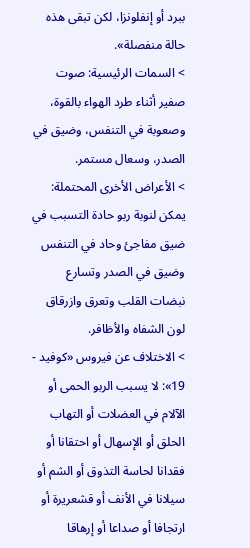ببرد أو إنفلونزا، لكن تبقى هذه حالة منفصلة».
> السمات الرئيسية: صوت صفير أثناء طرد الهواء بالقوة، وصعوبة في التنفس، وضيق في الصدر، وسعال مستمر.
> الأعراض الأخرى المحتملة: يمكن لنوبة ربو حادة التسبب في ضيق مفاجئ وحاد في التنفس وضيق في الصدر وتسارع نبضات القلب وتعرق وازرقاق لون الشفاه والأظافر.
> الاختلاف عن فيروس «كوفيد - 19»: لا يسبب الربو الحمى أو الآلام في العضلات أو التهاب الحلق أو الإسهال أو احتقانا أو فقدانا لحاسة التذوق أو الشم أو سيلانا في الأنف أو قشعريرة أو ارتجافا أو صداعا أو إرهاقا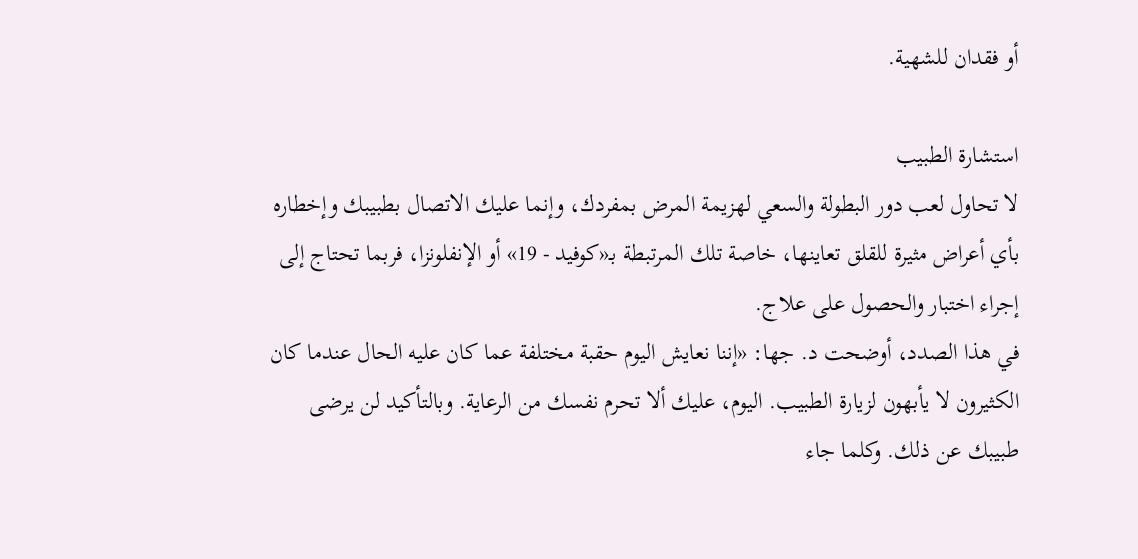أو فقدان للشهية.

استشارة الطبيب
لا تحاول لعب دور البطولة والسعي لهزيمة المرض بمفردك، وإنما عليك الاتصال بطبيبك وإخطاره بأي أعراض مثيرة للقلق تعاينها، خاصة تلك المرتبطة بـ«كوفيد - 19» أو الإنفلونزا، فربما تحتاج إلى إجراء اختبار والحصول على علاج.
في هذا الصدد، أوضحت د. جها: «إننا نعايش اليوم حقبة مختلفة عما كان عليه الحال عندما كان الكثيرون لا يأبهون لزيارة الطبيب. اليوم، عليك ألا تحرم نفسك من الرعاية. وبالتأكيد لن يرضى طبيبك عن ذلك. وكلما جاء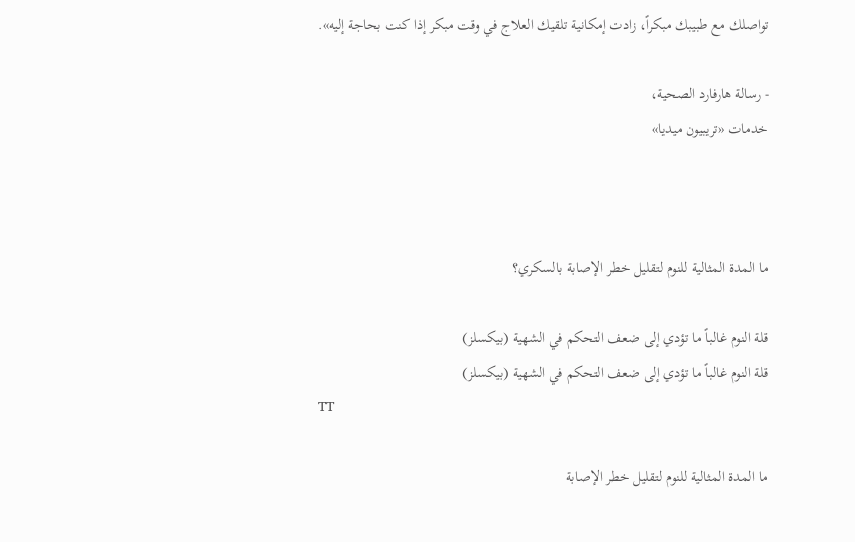تواصلك مع طبيبك مبكراً، زادت إمكانية تلقيك العلاج في وقت مبكر إذا كنت بحاجة إليه».

- رسالة هارفارد الصحية،
خدمات «تريبيون ميديا»



ما المدة المثالية للنوم لتقليل خطر الإصابة بالسكري؟

قلة النوم غالباً ما تؤدي إلى ضعف التحكم في الشهية (بيكسلز)
قلة النوم غالباً ما تؤدي إلى ضعف التحكم في الشهية (بيكسلز)
TT

ما المدة المثالية للنوم لتقليل خطر الإصابة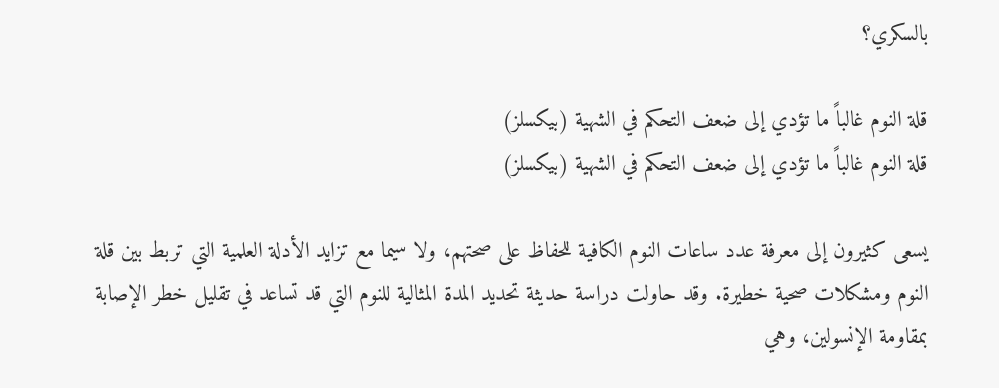بالسكري؟

قلة النوم غالباً ما تؤدي إلى ضعف التحكم في الشهية (بيكسلز)
قلة النوم غالباً ما تؤدي إلى ضعف التحكم في الشهية (بيكسلز)

يسعى كثيرون إلى معرفة عدد ساعات النوم الكافية للحفاظ على صحتهم، ولا سيما مع تزايد الأدلة العلمية التي تربط بين قلة النوم ومشكلات صحية خطيرة. وقد حاولت دراسة حديثة تحديد المدة المثالية للنوم التي قد تساعد في تقليل خطر الإصابة بمقاومة الإنسولين، وهي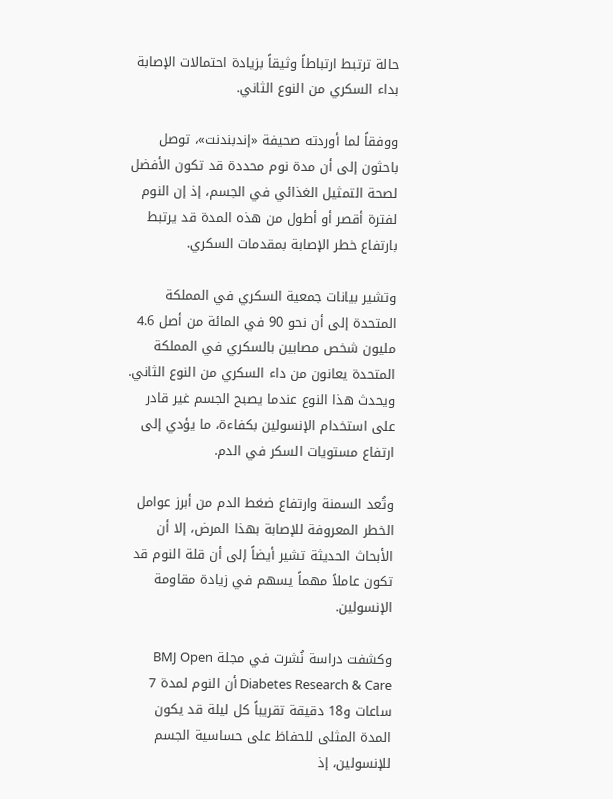حالة ترتبط ارتباطاً وثيقاً بزيادة احتمالات الإصابة بداء السكري من النوع الثاني.

ووفقاً لما أوردته صحيفة «إندبندنت»، توصل باحثون إلى أن مدة نوم محددة قد تكون الأفضل لصحة التمثيل الغذائي في الجسم، إذ إن النوم لفترة أقصر أو أطول من هذه المدة قد يرتبط بارتفاع خطر الإصابة بمقدمات السكري.

وتشير بيانات جمعية السكري في المملكة المتحدة إلى أن نحو 90 في المائة من أصل 4.6 مليون شخص مصابين بالسكري في المملكة المتحدة يعانون من داء السكري من النوع الثاني. ويحدث هذا النوع عندما يصبح الجسم غير قادر على استخدام الإنسولين بكفاءة، ما يؤدي إلى ارتفاع مستويات السكر في الدم.

وتُعد السمنة وارتفاع ضغط الدم من أبرز عوامل الخطر المعروفة للإصابة بهذا المرض، إلا أن الأبحاث الحديثة تشير أيضاً إلى أن قلة النوم قد تكون عاملاً مهماً يسهم في زيادة مقاومة الإنسولين.

وكشفت دراسة نُشرت في مجلة BMJ Open Diabetes Research & Care أن النوم لمدة 7 ساعات و18 دقيقة تقريباً كل ليلة قد يكون المدة المثلى للحفاظ على حساسية الجسم للإنسولين، إذ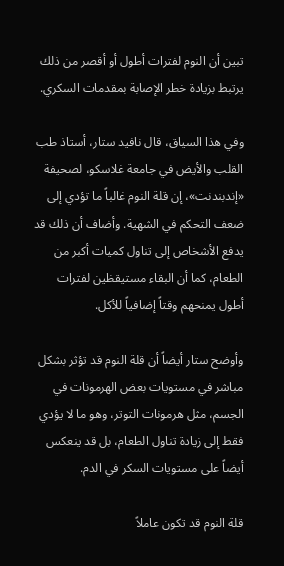تبين أن النوم لفترات أطول أو أقصر من ذلك يرتبط بزيادة خطر الإصابة بمقدمات السكري.

وفي هذا السياق، قال نافيد ستار، أستاذ طب القلب والأيض في جامعة غلاسكو، لصحيفة «إندبندنت»، إن قلة النوم غالباً ما تؤدي إلى ضعف التحكم في الشهية. وأضاف أن ذلك قد يدفع الأشخاص إلى تناول كميات أكبر من الطعام، كما أن البقاء مستيقظين لفترات أطول يمنحهم وقتاً إضافياً للأكل.

وأوضح ستار أيضاً أن قلة النوم قد تؤثر بشكل مباشر في مستويات بعض الهرمونات في الجسم، مثل هرمونات التوتر، وهو ما لا يؤدي فقط إلى زيادة تناول الطعام، بل قد ينعكس أيضاً على مستويات السكر في الدم.

قلة النوم قد تكون عاملاً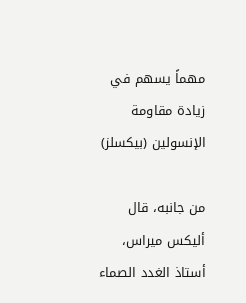مهماً يسهم في زيادة مقاومة الإنسولين (بيكسلز)

من جانبه، قال أليكس ميراس، أستاذ الغدد الصماء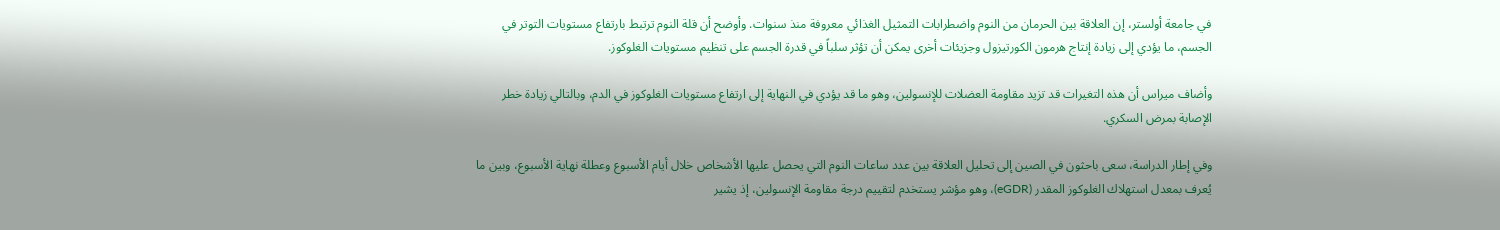في جامعة أولستر، إن العلاقة بين الحرمان من النوم واضطرابات التمثيل الغذائي معروفة منذ سنوات. وأوضح أن قلة النوم ترتبط بارتفاع مستويات التوتر في الجسم، ما يؤدي إلى زيادة إنتاج هرمون الكورتيزول وجزيئات أخرى يمكن أن تؤثر سلباً في قدرة الجسم على تنظيم مستويات الغلوكوز.

وأضاف ميراس أن هذه التغيرات قد تزيد مقاومة العضلات للإنسولين، وهو ما قد يؤدي في النهاية إلى ارتفاع مستويات الغلوكوز في الدم، وبالتالي زيادة خطر الإصابة بمرض السكري.

وفي إطار الدراسة، سعى باحثون في الصين إلى تحليل العلاقة بين عدد ساعات النوم التي يحصل عليها الأشخاص خلال أيام الأسبوع وعطلة نهاية الأسبوع، وبين ما يُعرف بمعدل استهلاك الغلوكوز المقدر (eGDR)، وهو مؤشر يستخدم لتقييم درجة مقاومة الإنسولين، إذ يشير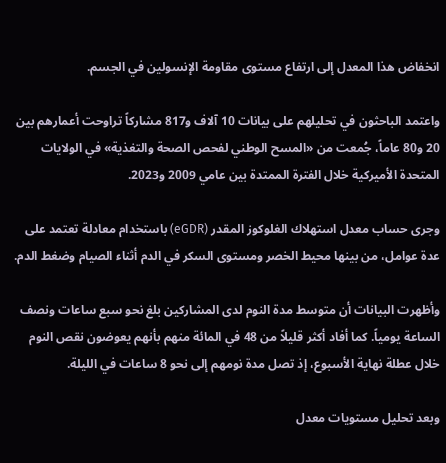انخفاض هذا المعدل إلى ارتفاع مستوى مقاومة الإنسولين في الجسم.

واعتمد الباحثون في تحليلهم على بيانات 10 آلاف و817 مشاركاً تراوحت أعمارهم بين 20 و80 عاماً، جُمعت من «المسح الوطني لفحص الصحة والتغذية» في الولايات المتحدة الأميركية خلال الفترة الممتدة بين عامي 2009 و2023.

وجرى حساب معدل استهلاك الغلوكوز المقدر (eGDR) باستخدام معادلة تعتمد على عدة عوامل، من بينها محيط الخصر ومستوى السكر في الدم أثناء الصيام وضغط الدم.

وأظهرت البيانات أن متوسط مدة النوم لدى المشاركين بلغ نحو سبع ساعات ونصف الساعة يومياً. كما أفاد أكثر قليلاً من 48 في المائة منهم بأنهم يعوضون نقص النوم خلال عطلة نهاية الأسبوع، إذ تصل مدة نومهم إلى نحو 8 ساعات في الليلة.

وبعد تحليل مستويات معدل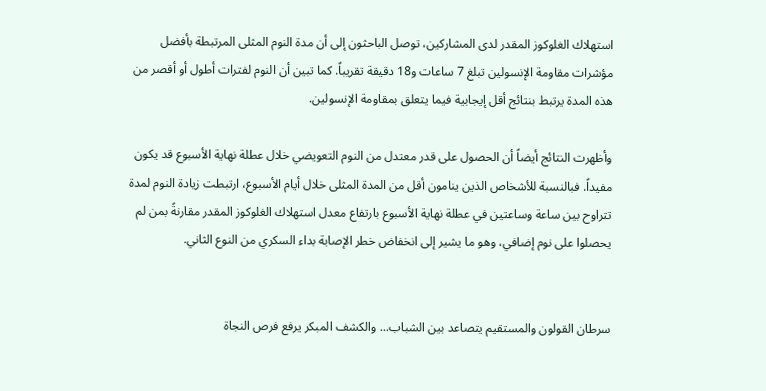استهلاك الغلوكوز المقدر لدى المشاركين، توصل الباحثون إلى أن مدة النوم المثلى المرتبطة بأفضل مؤشرات مقاومة الإنسولين تبلغ 7 ساعات و18 دقيقة تقريباً. كما تبين أن النوم لفترات أطول أو أقصر من هذه المدة يرتبط بنتائج أقل إيجابية فيما يتعلق بمقاومة الإنسولين.

وأظهرت النتائج أيضاً أن الحصول على قدر معتدل من النوم التعويضي خلال عطلة نهاية الأسبوع قد يكون مفيداً. فبالنسبة للأشخاص الذين ينامون أقل من المدة المثلى خلال أيام الأسبوع، ارتبطت زيادة النوم لمدة تتراوح بين ساعة وساعتين في عطلة نهاية الأسبوع بارتفاع معدل استهلاك الغلوكوز المقدر مقارنةً بمن لم يحصلوا على نوم إضافي، وهو ما يشير إلى انخفاض خطر الإصابة بداء السكري من النوع الثاني.


سرطان القولون والمستقيم يتصاعد بين الشباب... والكشف المبكر يرفع فرص النجاة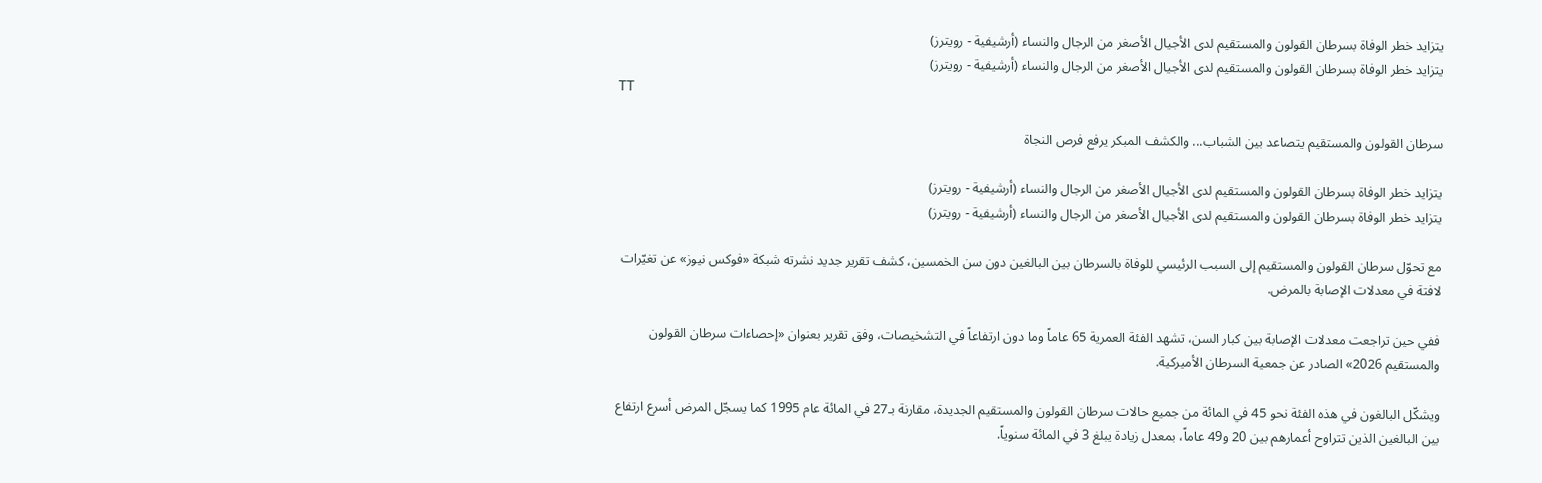يتزايد خطر الوفاة بسرطان القولون والمستقيم لدى الأجيال الأصغر من الرجال والنساء (أرشيفية - رويترز)
يتزايد خطر الوفاة بسرطان القولون والمستقيم لدى الأجيال الأصغر من الرجال والنساء (أرشيفية - رويترز)
TT

سرطان القولون والمستقيم يتصاعد بين الشباب... والكشف المبكر يرفع فرص النجاة

يتزايد خطر الوفاة بسرطان القولون والمستقيم لدى الأجيال الأصغر من الرجال والنساء (أرشيفية - رويترز)
يتزايد خطر الوفاة بسرطان القولون والمستقيم لدى الأجيال الأصغر من الرجال والنساء (أرشيفية - رويترز)

مع تحوّل سرطان القولون والمستقيم إلى السبب الرئيسي للوفاة بالسرطان بين البالغين دون سن الخمسين، كشف تقرير جديد نشرته شبكة «فوكس نيوز» عن تغيّرات لافتة في معدلات الإصابة بالمرض.

ففي حين تراجعت معدلات الإصابة بين كبار السن، تشهد الفئة العمرية 65 عاماً وما دون ارتفاعاً في التشخيصات، وفق تقرير بعنوان «إحصاءات سرطان القولون والمستقيم 2026» الصادر عن جمعية السرطان الأميركية.

ويشكّل البالغون في هذه الفئة نحو 45 في المائة من جميع حالات سرطان القولون والمستقيم الجديدة، مقارنة بـ27 في المائة عام 1995 كما يسجّل المرض أسرع ارتفاع بين البالغين الذين تتراوح أعمارهم بين 20 و49 عاماً، بمعدل زيادة يبلغ 3 في المائة سنوياً.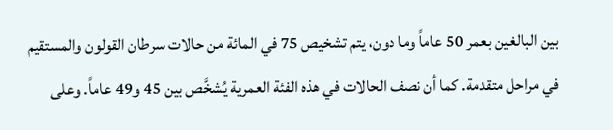بين البالغين بعمر 50 عاماً وما دون، يتم تشخيص 75 في المائة من حالات سرطان القولون والمستقيم في مراحل متقدمة. كما أن نصف الحالات في هذه الفئة العمرية يُشخَّص بين 45 و49 عاماً. وعلى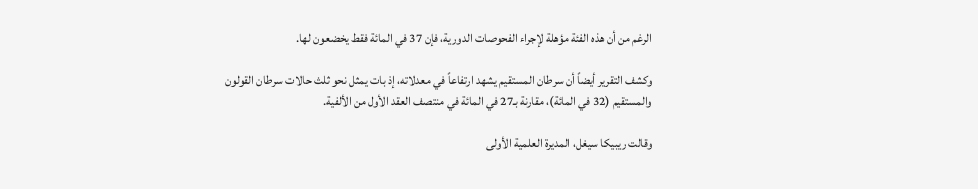الرغم من أن هذه الفئة مؤهلة لإجراء الفحوصات الدورية، فإن 37 في المائة فقط يخضعون لها.

وكشف التقرير أيضاً أن سرطان المستقيم يشهد ارتفاعاً في معدلاته، إذ بات يمثل نحو ثلث حالات سرطان القولون والمستقيم (32 في المائة)، مقارنة بـ27 في المائة في منتصف العقد الأول من الألفية.

وقالت ريبيكا سيغل، المديرة العلمية الأولى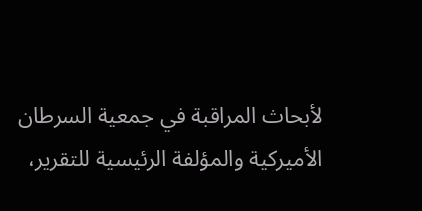لأبحاث المراقبة في جمعية السرطان الأميركية والمؤلفة الرئيسية للتقرير،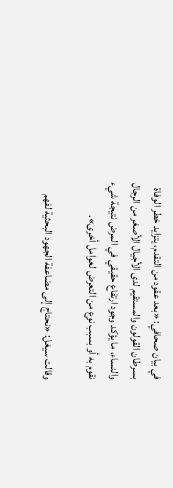في بيان صحافي: «بعد عقود من التقدم، يتزايد خطر الوفاة بسرطان القولون والمستقيم لدى الأجيال الأصغر من الرجال والنساء، ما يؤكد وجود ارتفاع حقيقي في المرض نتيجة شيء نقوم به أو بسبب نوع من التعرض لعوامل أخرى».

وقالت سيغل: «نحتاج إلى مضاعفة الجهود البحثية لفهم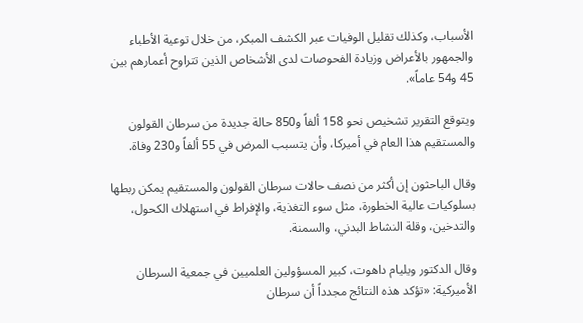الأسباب، وكذلك تقليل الوفيات عبر الكشف المبكر، من خلال توعية الأطباء والجمهور بالأعراض وزيادة الفحوصات لدى الأشخاص الذين تتراوح أعمارهم بين 45 و54 عاماً».

ويتوقع التقرير تشخيص نحو 158 ألفاً و850 حالة جديدة من سرطان القولون والمستقيم هذا العام في أميركا، وأن يتسبب المرض في 55 ألفاً و230 وفاة.

وقال الباحثون إن أكثر من نصف حالات سرطان القولون والمستقيم يمكن ربطها بسلوكيات عالية الخطورة، مثل سوء التغذية، والإفراط في استهلاك الكحول، والتدخين، وقلة النشاط البدني، والسمنة.

وقال الدكتور ويليام داهوت، كبير المسؤولين العلميين في جمعية السرطان الأميركية: «تؤكد هذه النتائج مجدداً أن سرطان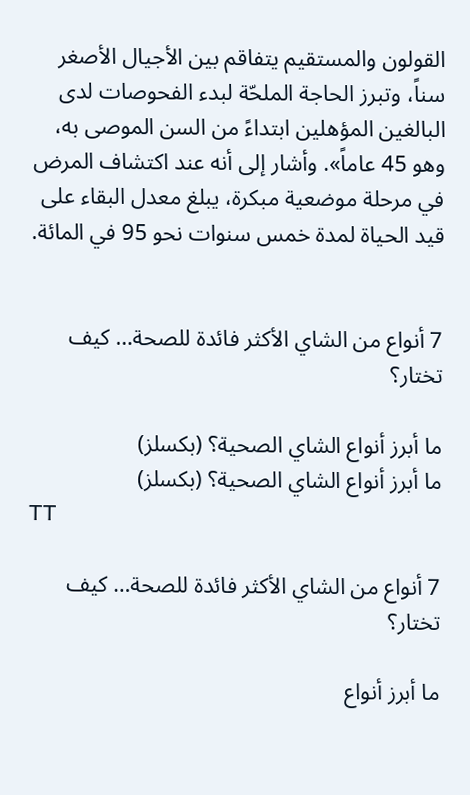القولون والمستقيم يتفاقم بين الأجيال الأصغر سناً، وتبرز الحاجة الملحّة لبدء الفحوصات لدى البالغين المؤهلين ابتداءً من السن الموصى به، وهو 45 عاماً». وأشار إلى أنه عند اكتشاف المرض في مرحلة موضعية مبكرة، يبلغ معدل البقاء على قيد الحياة لمدة خمس سنوات نحو 95 في المائة.


7 أنواع من الشاي الأكثر فائدة للصحة… كيف تختار؟

ما أبرز أنواع الشاي الصحية؟ (بكسلز)
ما أبرز أنواع الشاي الصحية؟ (بكسلز)
TT

7 أنواع من الشاي الأكثر فائدة للصحة… كيف تختار؟

ما أبرز أنواع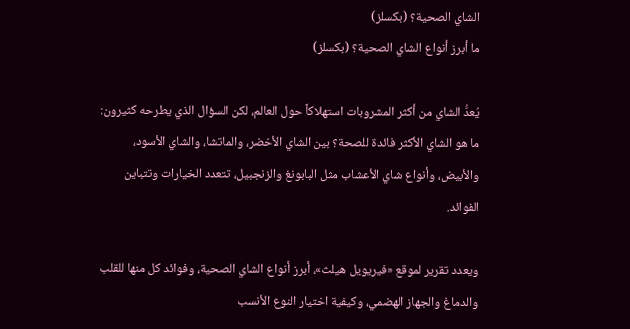الشاي الصحية؟ (بكسلز)
ما أبرز أنواع الشاي الصحية؟ (بكسلز)

يُعدُّ الشاي من أكثر المشروبات استهلاكاً حول العالم، لكن السؤال الذي يطرحه كثيرون: ما هو الشاي الأكثر فائدة للصحة؟ بين الشاي الأخضر، والماتشا، والشاي الأسود، والأبيض، وأنواع شاي الأعشاب مثل البابونغ والزنجبيل، تتعدد الخيارات وتتباين الفوائد.

ويعدد تقرير لموقع «فيريويل هيلث»، أبرز أنواع الشاي الصحية، وفوائد كل منها للقلب والدماغ والجهاز الهضمي، وكيفية اختيار النوع الأنسب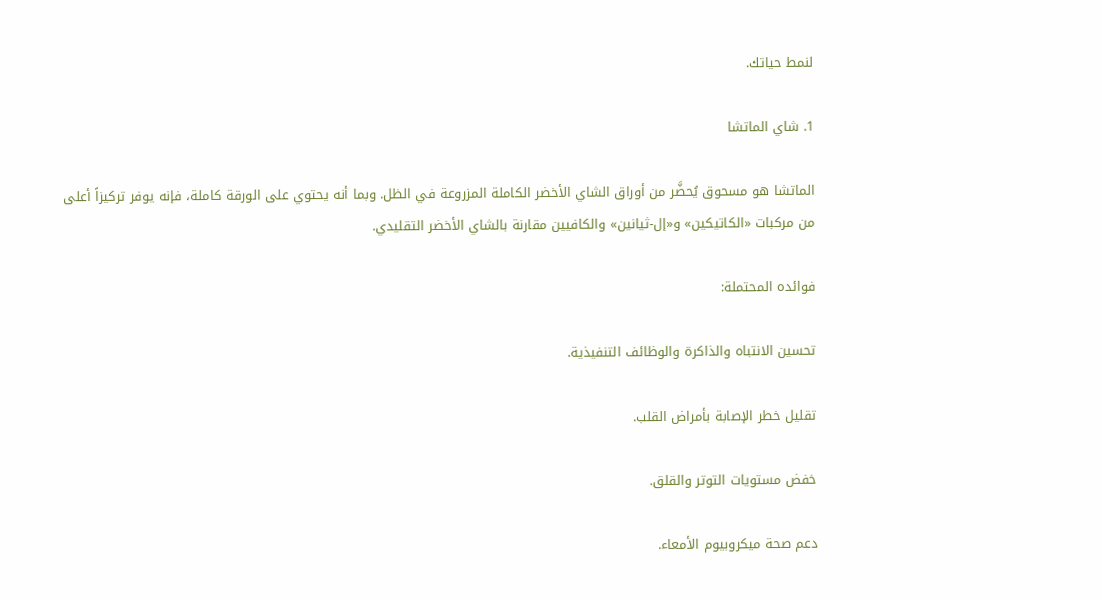لنمط حياتك.

1. شاي الماتشا

الماتشا هو مسحوق يُحضَّر من أوراق الشاي الأخضر الكاملة المزروعة في الظل. وبما أنه يحتوي على الورقة كاملة، فإنه يوفر تركيزاً أعلى من مركبات «الكاتيكين» و«إل-ثيانين» والكافيين مقارنة بالشاي الأخضر التقليدي.

فوائده المحتملة:

تحسين الانتباه والذاكرة والوظائف التنفيذية.

تقليل خطر الإصابة بأمراض القلب.

خفض مستويات التوتر والقلق.

دعم صحة ميكروبيوم الأمعاء.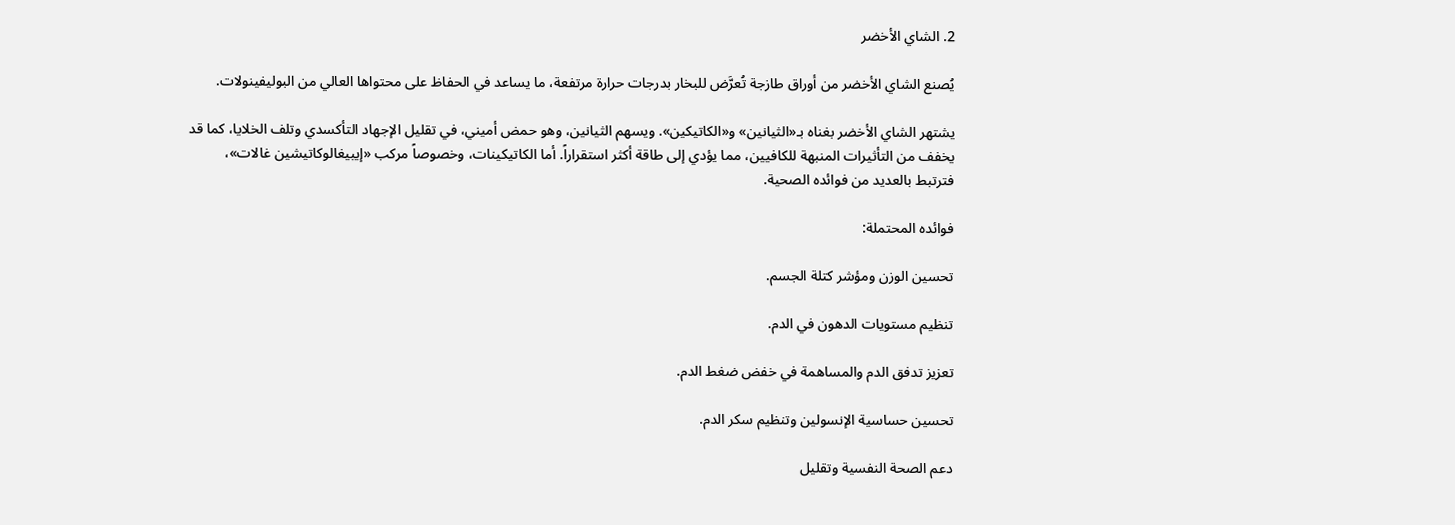2. الشاي الأخضر

يُصنع الشاي الأخضر من أوراق طازجة تُعرَّض للبخار بدرجات حرارة مرتفعة، ما يساعد في الحفاظ على محتواها العالي من البوليفينولات.

يشتهر الشاي الأخضر بغناه بـ«الثيانين» و«الكاتيكين». ويسهم الثيانين، وهو حمض أميني، في تقليل الإجهاد التأكسدي وتلف الخلايا، كما قد يخفف من التأثيرات المنبهة للكافيين، مما يؤدي إلى طاقة أكثر استقراراً. أما الكاتيكينات، وخصوصاً مركب «إيبيغالوكاتيشين غالات»، فترتبط بالعديد من فوائده الصحية.

فوائده المحتملة:

تحسين الوزن ومؤشر كتلة الجسم.

تنظيم مستويات الدهون في الدم.

تعزيز تدفق الدم والمساهمة في خفض ضغط الدم.

تحسين حساسية الإنسولين وتنظيم سكر الدم.

دعم الصحة النفسية وتقليل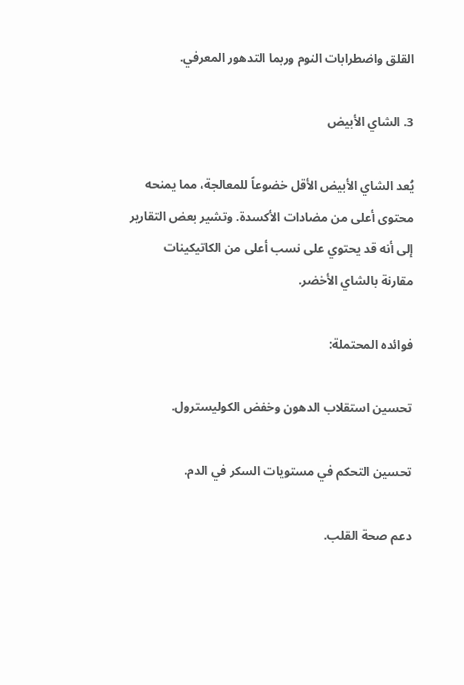القلق واضطرابات النوم وربما التدهور المعرفي.

3. الشاي الأبيض

يُعد الشاي الأبيض الأقل خضوعاً للمعالجة، مما يمنحه محتوى أعلى من مضادات الأكسدة. وتشير بعض التقارير إلى أنه قد يحتوي على نسب أعلى من الكاتيكينات مقارنة بالشاي الأخضر.

فوائده المحتملة:

تحسين استقلاب الدهون وخفض الكوليسترول.

تحسين التحكم في مستويات السكر في الدم.

دعم صحة القلب.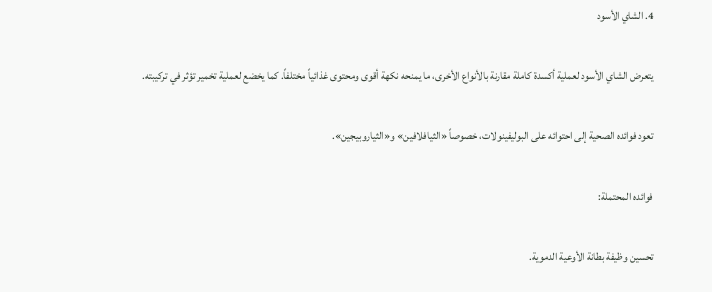4. الشاي الأسود

يتعرض الشاي الأسود لعملية أكسدة كاملة مقارنة بالأنواع الأخرى، ما يمنحه نكهة أقوى ومحتوى غذائياً مختلفاً. كما يخضع لعملية تخمير تؤثر في تركيبته.

تعود فوائده الصحية إلى احتوائه على البوليفينولات، خصوصاً «الثيافلافين» و«الثياروبيجين».

فوائده المحتملة:

تحسين وظيفة بطانة الأوعية الدموية.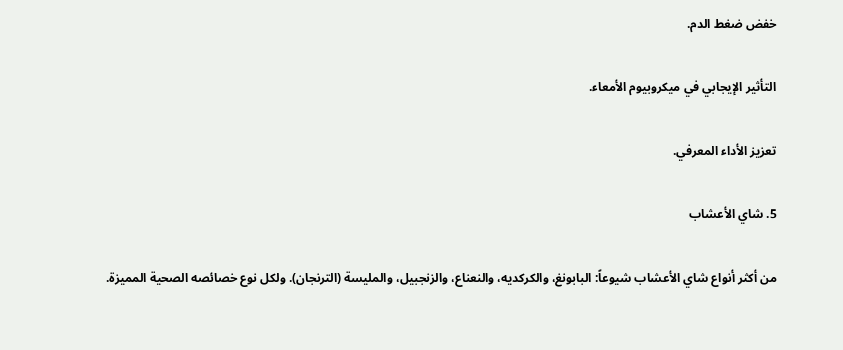خفض ضغط الدم.

التأثير الإيجابي في ميكروبيوم الأمعاء.

تعزيز الأداء المعرفي.

5. شاي الأعشاب

من أكثر أنواع شاي الأعشاب شيوعاً: البابونغ، والكركديه، والنعناع، والزنجبيل، والمليسة (الترنجان). ولكل نوع خصائصه الصحية المميزة.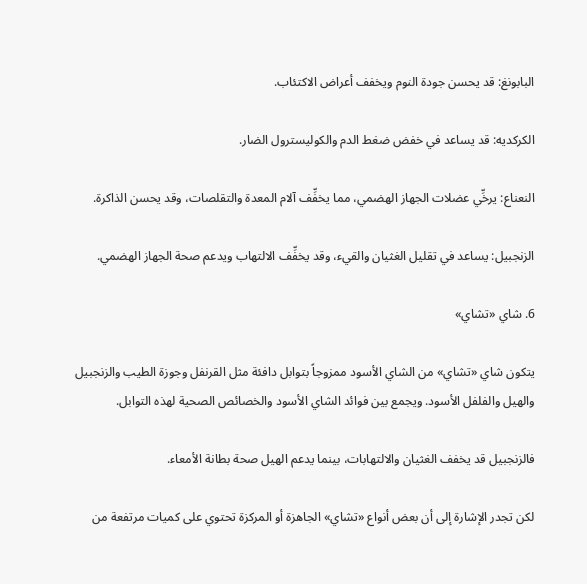البابونغ: قد يحسن جودة النوم ويخفف أعراض الاكتئاب.

الكركديه: قد يساعد في خفض ضغط الدم والكوليسترول الضار.

النعناع: يرخِّي عضلات الجهاز الهضمي، مما يخفِّف آلام المعدة والتقلصات، وقد يحسن الذاكرة.

الزنجبيل: يساعد في تقليل الغثيان والقيء، وقد يخفِّف الالتهاب ويدعم صحة الجهاز الهضمي.

6. شاي «تشاي»

يتكون شاي «تشاي» من الشاي الأسود ممزوجاً بتوابل دافئة مثل القرنفل وجوزة الطيب والزنجبيل والهيل والفلفل الأسود. ويجمع بين فوائد الشاي الأسود والخصائص الصحية لهذه التوابل.

فالزنجبيل قد يخفف الغثيان والالتهابات، بينما يدعم الهيل صحة بطانة الأمعاء.

لكن تجدر الإشارة إلى أن بعض أنواع «تشاي» الجاهزة أو المركزة تحتوي على كميات مرتفعة من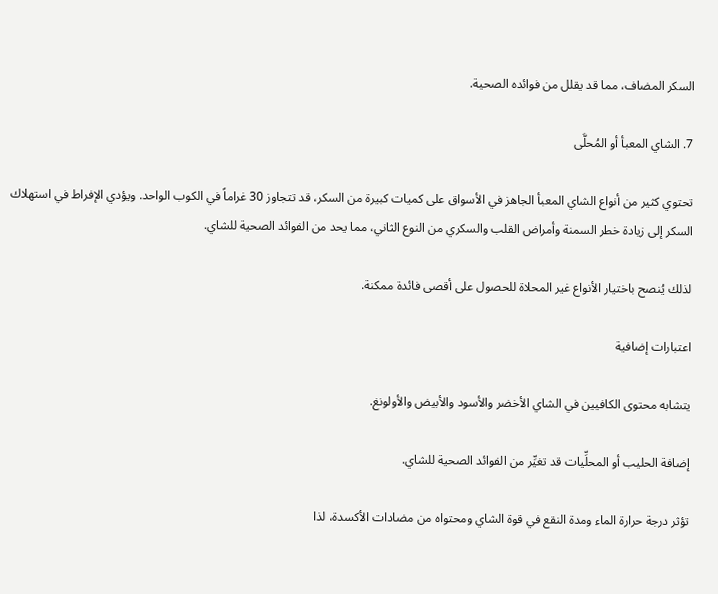السكر المضاف، مما قد يقلل من فوائده الصحية.

7. الشاي المعبأ أو المُحلَّى

تحتوي كثير من أنواع الشاي المعبأ الجاهز في الأسواق على كميات كبيرة من السكر، قد تتجاوز 30 غراماً في الكوب الواحد. ويؤدي الإفراط في استهلاك السكر إلى زيادة خطر السمنة وأمراض القلب والسكري من النوع الثاني، مما يحد من الفوائد الصحية للشاي.

لذلك يُنصح باختيار الأنواع غير المحلاة للحصول على أقصى فائدة ممكنة.

اعتبارات إضافية

يتشابه محتوى الكافيين في الشاي الأخضر والأسود والأبيض والأولونغ.

إضافة الحليب أو المحلِّيات قد تغيِّر من الفوائد الصحية للشاي.

تؤثر درجة حرارة الماء ومدة النقع في قوة الشاي ومحتواه من مضادات الأكسدة، لذا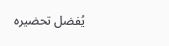يُفضل تحضيره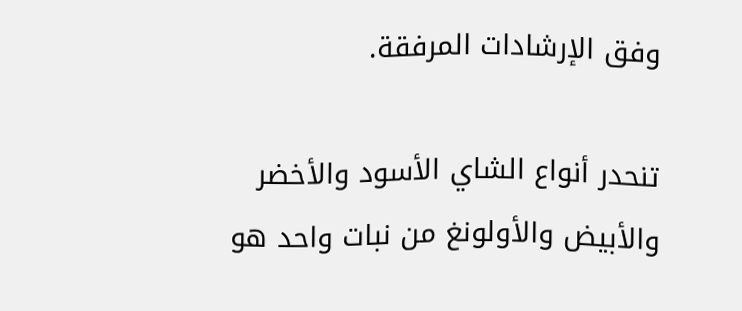وفق الإرشادات المرفقة.

تنحدر أنواع الشاي الأسود والأخضر والأبيض والأولونغ من نبات واحد هو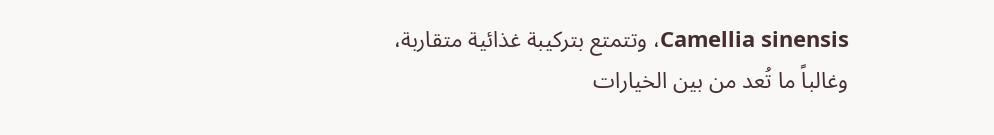Camellia sinensis، وتتمتع بتركيبة غذائية متقاربة، وغالباً ما تُعد من بين الخيارات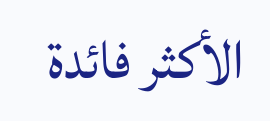الأكثر فائدة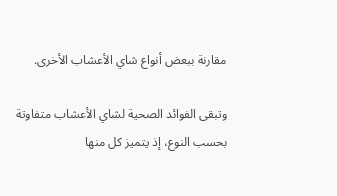مقارنة ببعض أنواع شاي الأعشاب الأخرى.

وتبقى الفوائد الصحية لشاي الأعشاب متفاوتة بحسب النوع، إذ يتميز كل منها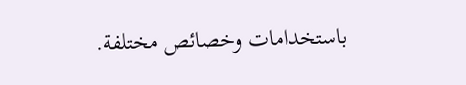باستخدامات وخصائص مختلفة.